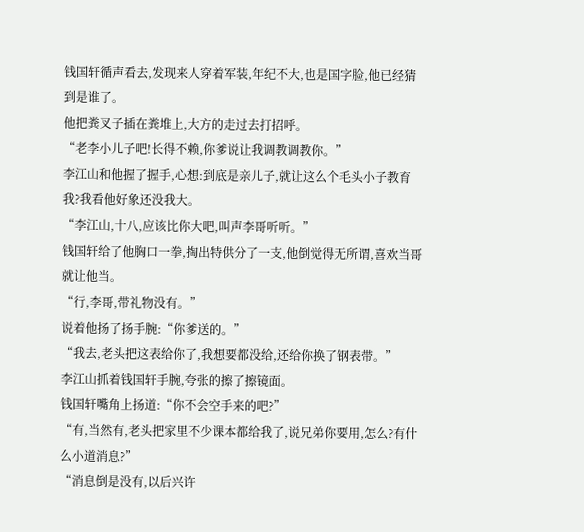钱国轩循声看去,发现来人穿着军装,年纪不大,也是国字脸,他已经猜到是谁了。
他把粪叉子插在粪堆上,大方的走过去打招呼。
“老李小儿子吧!长得不赖,你爹说让我调教调教你。”
李江山和他握了握手,心想:到底是亲儿子,就让这么个毛头小子教育我?我看他好象还没我大。
“李江山,十八,应该比你大吧,叫声李哥听听。”
钱国轩给了他胸口一拳,掏出特供分了一支,他倒觉得无所谓,喜欢当哥就让他当。
“行,李哥,带礼物没有。”
说着他扬了扬手腕:“你爹送的。”
“我去,老头把这表给你了,我想要都没给,还给你换了钢表带。”
李江山抓着钱国轩手腕,夸张的擦了擦镜面。
钱国轩嘴角上扬道:“你不会空手来的吧?”
“有,当然有,老头把家里不少课本都给我了,说兄弟你要用,怎么?有什么小道消息?”
“消息倒是没有,以后兴许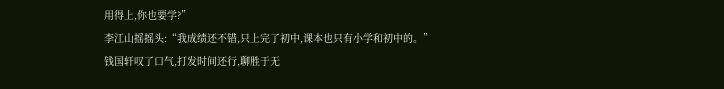用得上,你也要学?”
李江山摇摇头:“我成绩还不错,只上完了初中,课本也只有小学和初中的。”
钱国轩叹了口气,打发时间还行,聊胜于无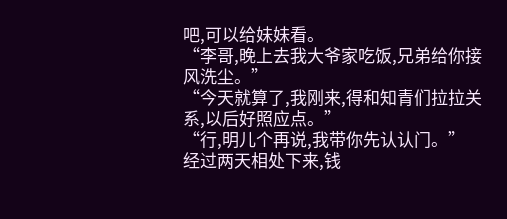吧,可以给妹妹看。
“李哥,晚上去我大爷家吃饭,兄弟给你接风洗尘。”
“今天就算了,我刚来,得和知青们拉拉关系,以后好照应点。”
“行,明儿个再说,我带你先认认门。”
经过两天相处下来,钱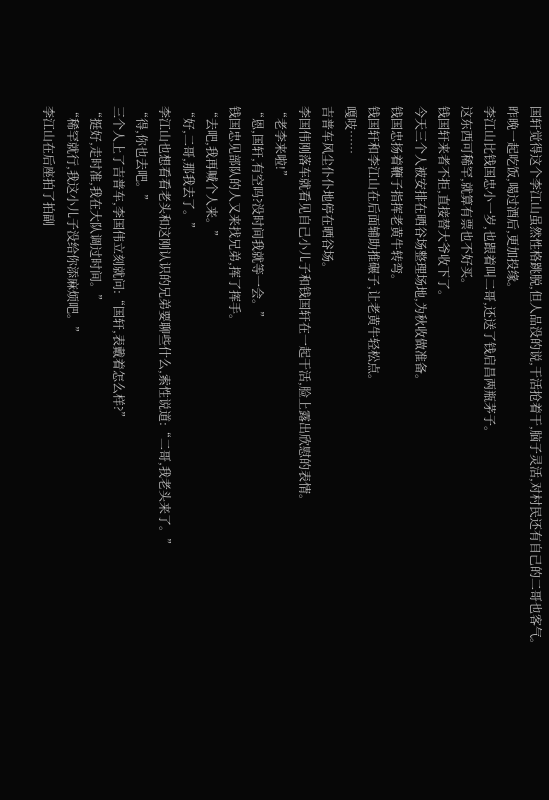国轩觉得这个李江山虽然性格跳脱,但人品没的说,干活抢着干,脑子灵活,对村民还有自己的二哥也客气。
昨晚一起吃饭,喝过酒后,更加投缘。
李江山比钱国忠小一岁,也跟着叫二哥,还送了钱启昌两瓶茅子。
这东西可稀罕,就算有票也不好买。
钱国轩来者不拒,直接替大爷收下了。
今天三个人被安排在晒谷场整理场地,为秋收做准备。
钱国忠扬着鞭子指挥老黄牛转弯。
钱国轩和李江山在后面辅助推碾子,让老黄牛轻松点。
嘎吱……
吉普车风尘仆仆地停在晒谷场。
李国伟刚落车就看见自己小儿子和钱国轩在一起干活,脸上露出欣慰的表情。
“老李来啦!”
“恩,国轩,有空吗?没时间我就等一会。”
钱国忠见部队的人又来找兄弟,挥了挥手。
“去吧,我再喊个人来。”
“好,二哥,那我去了。”
李江山也想看看老头和这刚认识的兄弟要聊些什么,索性说道:“二哥,我老头来了。”
“得,你也去吧。”
三个人上了吉普车,李国伟立刻就问:“国轩,表戴着怎么样?”
“挺好,走时准,我在大队调过时间。”
“稀罕就行,我这小儿子没给你添麻烦吧。”
李江山在后座拍了拍副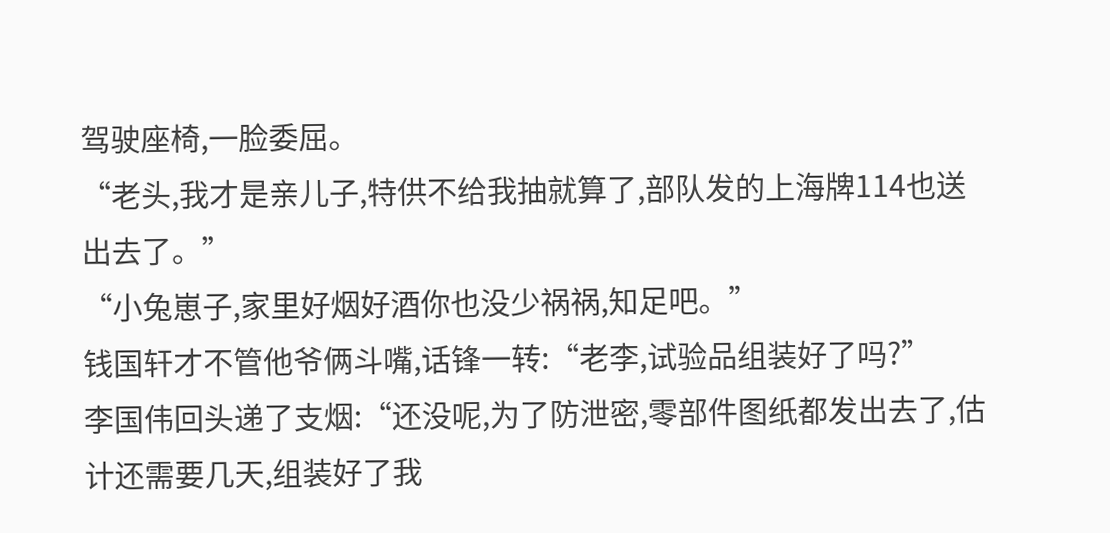驾驶座椅,一脸委屈。
“老头,我才是亲儿子,特供不给我抽就算了,部队发的上海牌114也送出去了。”
“小兔崽子,家里好烟好酒你也没少祸祸,知足吧。”
钱国轩才不管他爷俩斗嘴,话锋一转:“老李,试验品组装好了吗?”
李国伟回头递了支烟:“还没呢,为了防泄密,零部件图纸都发出去了,估计还需要几天,组装好了我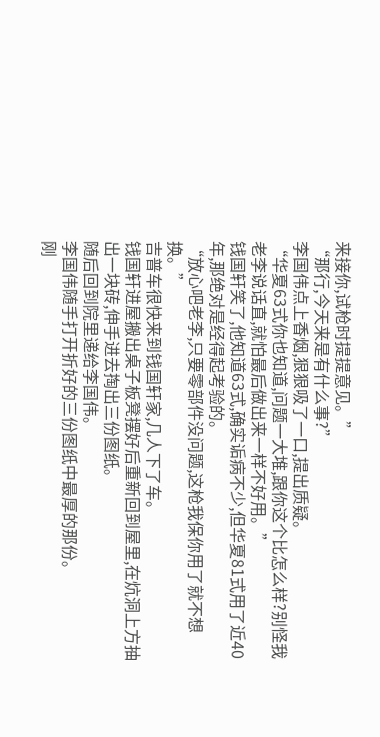来接你,试枪时提提意见。”
“那行,今天来是有什么事?”
李国伟点上香烟,狠狠吸了一口,提出质疑。
“华夏63式你也知道,问题一大堆,跟你这个比怎么样?别怪我老李说话直,就怕最后做出来一样不好用。”
钱国轩笑了,他知道63式,确实诟病不少,但华夏81式用了近40年,那绝对是经得起考验的。
“放心吧老李,只要零部件没问题,这枪我保你用了就不想换。”
吉普车很快来到钱国轩家,几人下了车。
钱国轩进屋搬出桌子板凳摆好后重新回到屋里,在炕洞上方抽出一块砖,伸手进去掏出三份图纸。
随后回到院里递给李国伟。
李国伟随手打开折好的三份图纸中最厚的那份。
刚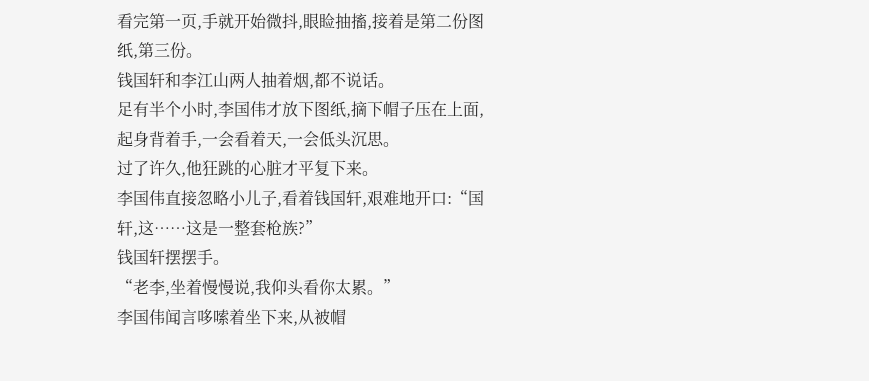看完第一页,手就开始微抖,眼睑抽搐,接着是第二份图纸,第三份。
钱国轩和李江山两人抽着烟,都不说话。
足有半个小时,李国伟才放下图纸,摘下帽子压在上面,起身背着手,一会看着天,一会低头沉思。
过了许久,他狂跳的心脏才平复下来。
李国伟直接忽略小儿子,看着钱国轩,艰难地开口:“国轩,这……这是一整套枪族?”
钱国轩摆摆手。
“老李,坐着慢慢说,我仰头看你太累。”
李国伟闻言哆嗦着坐下来,从被帽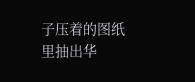子压着的图纸里抽出华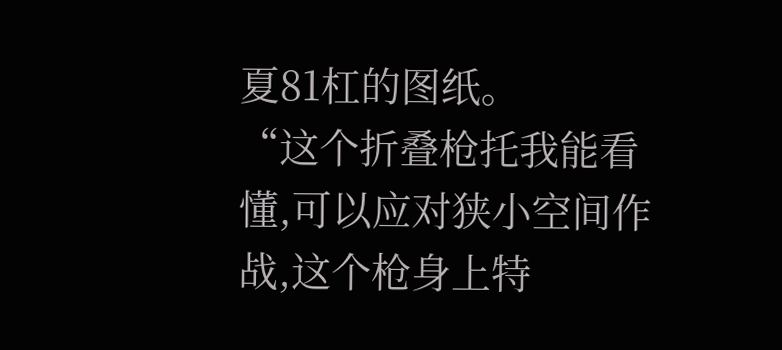夏81杠的图纸。
“这个折叠枪托我能看懂,可以应对狭小空间作战,这个枪身上特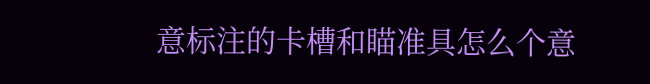意标注的卡槽和瞄准具怎么个意